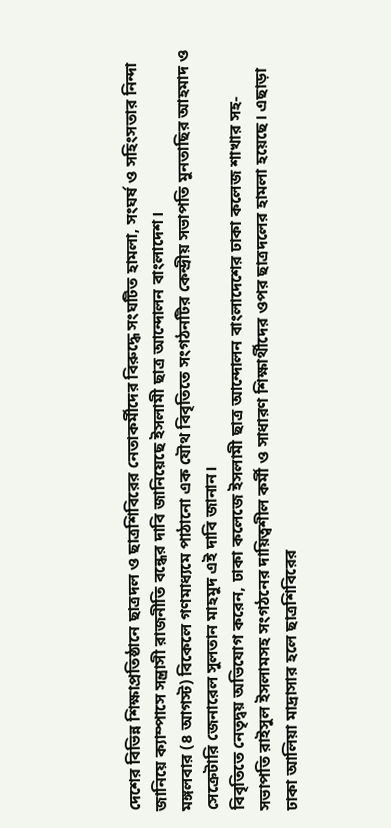দেশের বিভিন্ন শিক্ষাপ্রতিষ্ঠানে ছাত্রদল ও ছাত্রশিবিরের নেতাকর্মীদের বিরুদ্ধে সংঘটিত হামলা, সংঘর্ষ ও সহিংসতার নিন্দা জানিয়ে ক্যাম্পাসে সন্ত্রাসী রাজনীতি বন্ধের দাবি জানিয়েছে ইসলামী ছাত্র আন্দোলন বাংলাদেশ।
মঙ্গলবার (৪ আগস্ট) বিকেলে গণমাধ্যমে পাঠানো এক যৌথ বিবৃতিতে সংগঠনটির কেন্দ্রীয় সভাপতি মুনতাছির আহমাদ ও সেক্রেটারি জেনারেল সুলতান মাহমুদ এই দাবি জানান।
বিবৃতিতে নেতৃদ্বয় অভিযোগ করেন, ঢাকা কলেজে ইসলামী ছাত্র আন্দোলন বাংলাদেশের ঢাকা কলেজ শাখার সহ-সভাপতি রাইসুল ইসলামসহ সংগঠনের দায়িত্বশীল কর্মী ও সাধারণ শিক্ষার্থীদের ওপর ছাত্রদলের হামলা হয়েছে। এছাড়া ঢাকা আলিয়া মাদ্রাসার হলে ছাত্রশিবিরের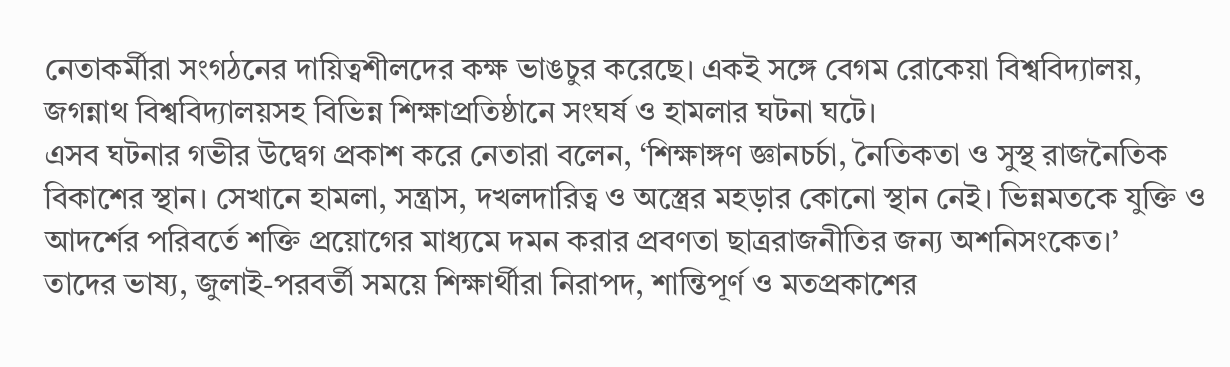নেতাকর্মীরা সংগঠনের দায়িত্বশীলদের কক্ষ ভাঙচুর করেছে। একই সঙ্গে বেগম রোকেয়া বিশ্ববিদ্যালয়, জগন্নাথ বিশ্ববিদ্যালয়সহ বিভিন্ন শিক্ষাপ্রতিষ্ঠানে সংঘর্ষ ও হামলার ঘটনা ঘটে।
এসব ঘটনার গভীর উদ্বেগ প্রকাশ করে নেতারা বলেন, ‘শিক্ষাঙ্গণ জ্ঞানচর্চা, নৈতিকতা ও সুস্থ রাজনৈতিক বিকাশের স্থান। সেখানে হামলা, সন্ত্রাস, দখলদারিত্ব ও অস্ত্রের মহড়ার কোনো স্থান নেই। ভিন্নমতকে যুক্তি ও আদর্শের পরিবর্তে শক্তি প্রয়োগের মাধ্যমে দমন করার প্রবণতা ছাত্ররাজনীতির জন্য অশনিসংকেত।’
তাদের ভাষ্য, জুলাই-পরবর্তী সময়ে শিক্ষার্থীরা নিরাপদ, শান্তিপূর্ণ ও মতপ্রকাশের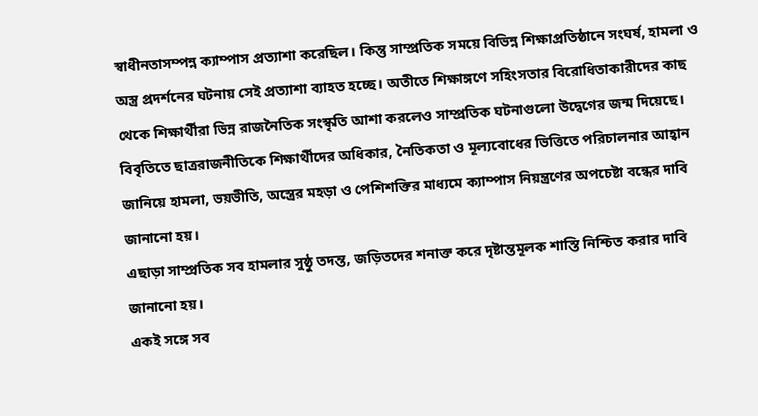স্বাধীনতাসম্পন্ন ক্যাম্পাস প্রত্যাশা করেছিল। কিন্তু সাম্প্রতিক সময়ে বিভিন্ন শিক্ষাপ্রতিষ্ঠানে সংঘর্ষ, হামলা ও অস্ত্র প্রদর্শনের ঘটনায় সেই প্রত্যাশা ব্যাহত হচ্ছে। অতীতে শিক্ষাঙ্গণে সহিংসতার বিরোধিতাকারীদের কাছ থেকে শিক্ষার্থীরা ভিন্ন রাজনৈতিক সংস্কৃতি আশা করলেও সাম্প্রতিক ঘটনাগুলো উদ্বেগের জন্ম দিয়েছে।
বিবৃতিতে ছাত্ররাজনীতিকে শিক্ষার্থীদের অধিকার, নৈতিকতা ও মূল্যবোধের ভিত্তিতে পরিচালনার আহ্বান জানিয়ে হামলা, ভয়ভীতি, অস্ত্রের মহড়া ও পেশিশক্তির মাধ্যমে ক্যাম্পাস নিয়ন্ত্রণের অপচেষ্টা বন্ধের দাবি জানানো হয়।
এছাড়া সাম্প্রতিক সব হামলার সুষ্ঠু তদন্ত, জড়িতদের শনাক্ত করে দৃষ্টান্তমূলক শাস্তি নিশ্চিত করার দাবি জানানো হয়।
একই সঙ্গে সব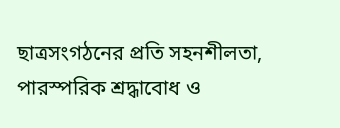ছাত্রসংগঠনের প্রতি সহনশীলতা, পারস্পরিক শ্রদ্ধাবোধ ও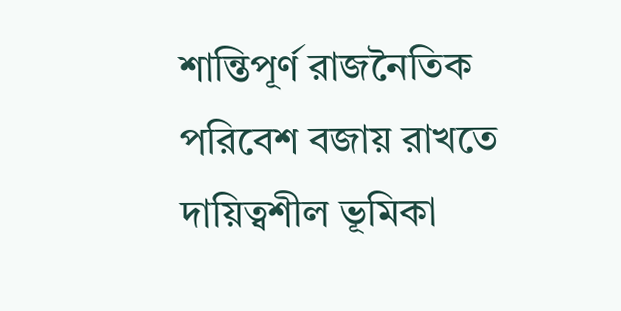শান্তিপূর্ণ রাজনৈতিক পরিবেশ বজায় রাখতে দায়িত্বশীল ভূমিকা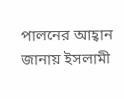পালনের আহ্বান জানায় ইসলামী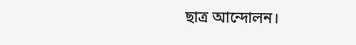ছাত্র আন্দোলন।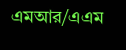এমআর/এএম